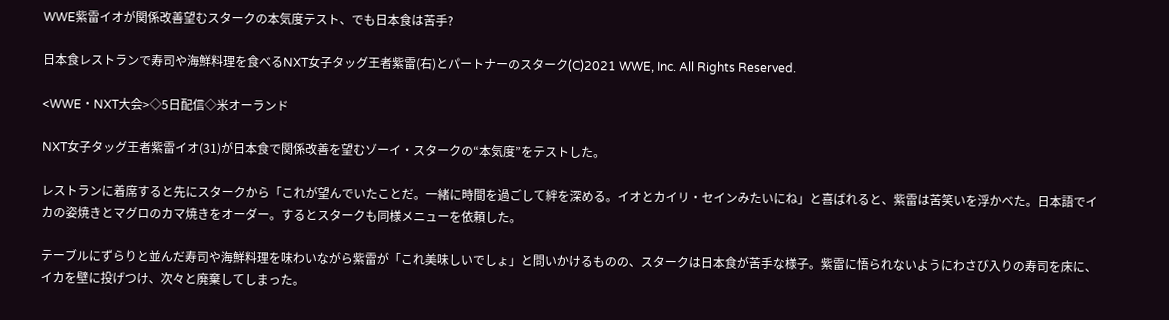WWE紫雷イオが関係改善望むスタークの本気度テスト、でも日本食は苦手?

日本食レストランで寿司や海鮮料理を食べるNXT女子タッグ王者紫雷(右)とパートナーのスターク(C)2021 WWE, Inc. All Rights Reserved.

<WWE・NXT大会>◇5日配信◇米オーランド

NXT女子タッグ王者紫雷イオ(31)が日本食で関係改善を望むゾーイ・スタークの“本気度”をテストした。

レストランに着席すると先にスタークから「これが望んでいたことだ。一緒に時間を過ごして絆を深める。イオとカイリ・セインみたいにね」と喜ばれると、紫雷は苦笑いを浮かべた。日本語でイカの姿焼きとマグロのカマ焼きをオーダー。するとスタークも同様メニューを依頼した。

テーブルにずらりと並んだ寿司や海鮮料理を味わいながら紫雷が「これ美味しいでしょ」と問いかけるものの、スタークは日本食が苦手な様子。紫雷に悟られないようにわさび入りの寿司を床に、イカを壁に投げつけ、次々と廃棄してしまった。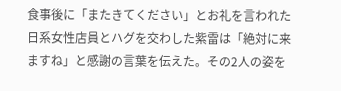食事後に「またきてください」とお礼を言われた日系女性店員とハグを交わした紫雷は「絶対に来ますね」と感謝の言葉を伝えた。その2人の姿を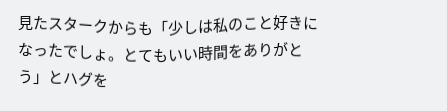見たスタークからも「少しは私のこと好きになったでしょ。とてもいい時間をありがとう」とハグを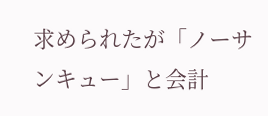求められたが「ノーサンキュー」と会計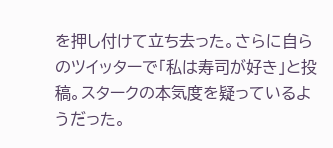を押し付けて立ち去った。さらに自らのツイッターで「私は寿司が好き」と投稿。スタークの本気度を疑っているようだった。